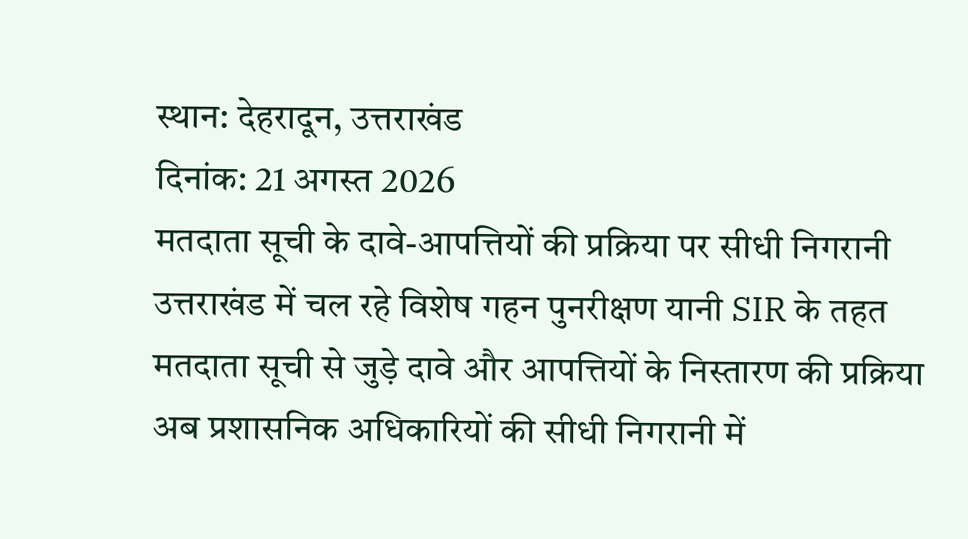स्थान: देहरादून, उत्तराखंड
दिनांक: 21 अगस्त 2026
मतदाता सूची के दावे-आपत्तियों की प्रक्रिया पर सीधी निगरानी
उत्तराखंड में चल रहे विशेष गहन पुनरीक्षण यानी SIR के तहत मतदाता सूची से जुड़े दावे और आपत्तियों के निस्तारण की प्रक्रिया अब प्रशासनिक अधिकारियों की सीधी निगरानी में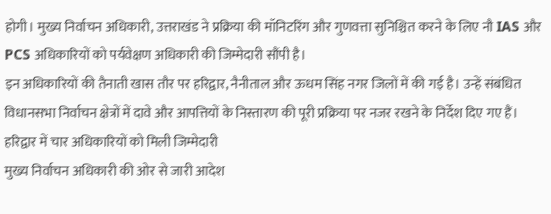होगी। मुख्य निर्वाचन अधिकारी, उत्तराखंड ने प्रक्रिया की मॉनिटरिंग और गुणवत्ता सुनिश्चित करने के लिए नौ IAS और PCS अधिकारियों को पर्यवेक्षण अधिकारी की जिम्मेदारी सौंपी है।
इन अधिकारियों की तैनाती खास तौर पर हरिद्वार, नैनीताल और ऊधम सिंह नगर जिलों में की गई है। उन्हें संबंधित विधानसभा निर्वाचन क्षेत्रों में दावे और आपत्तियों के निस्तारण की पूरी प्रक्रिया पर नजर रखने के निर्देश दिए गए हैं।
हरिद्वार में चार अधिकारियों को मिली जिम्मेदारी
मुख्य निर्वाचन अधिकारी की ओर से जारी आदेश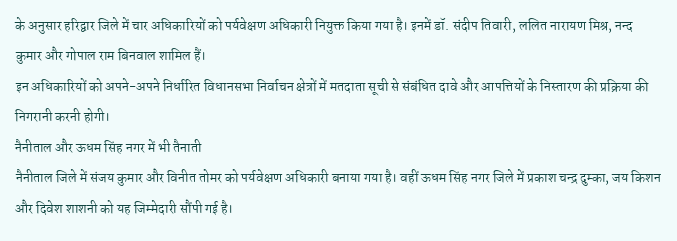के अनुसार हरिद्वार जिले में चार अधिकारियों को पर्यवेक्षण अधिकारी नियुक्त किया गया है। इनमें डॉ. संदीप तिवारी, ललित नारायण मिश्र, नन्द कुमार और गोपाल राम बिनवाल शामिल हैं।
इन अधिकारियों को अपने-अपने निर्धारित विधानसभा निर्वाचन क्षेत्रों में मतदाता सूची से संबंधित दावे और आपत्तियों के निस्तारण की प्रक्रिया की निगरानी करनी होगी।
नैनीताल और ऊधम सिंह नगर में भी तैनाती
नैनीताल जिले में संजय कुमार और विनीत तोमर को पर्यवेक्षण अधिकारी बनाया गया है। वहीं ऊधम सिंह नगर जिले में प्रकाश चन्द्र दुम्का, जय किशन और दिवेश शाशनी को यह जिम्मेदारी सौंपी गई है।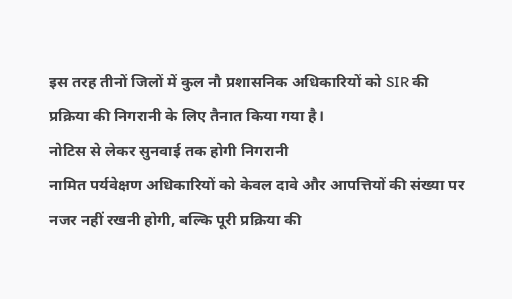इस तरह तीनों जिलों में कुल नौ प्रशासनिक अधिकारियों को SIR की प्रक्रिया की निगरानी के लिए तैनात किया गया है।
नोटिस से लेकर सुनवाई तक होगी निगरानी
नामित पर्यवेक्षण अधिकारियों को केवल दावे और आपत्तियों की संख्या पर नजर नहीं रखनी होगी, बल्कि पूरी प्रक्रिया की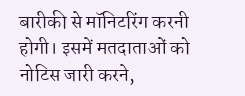बारीकी से मॉनिटरिंग करनी होगी। इसमें मतदाताओं को नोटिस जारी करने,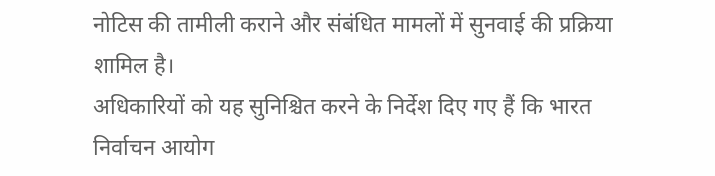नोटिस की तामीली कराने और संबंधित मामलों में सुनवाई की प्रक्रिया शामिल है।
अधिकारियों को यह सुनिश्चित करने के निर्देश दिए गए हैं कि भारत निर्वाचन आयोग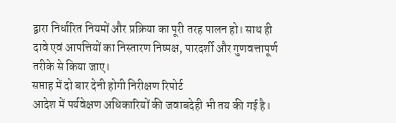द्वारा निर्धारित नियमों और प्रक्रिया का पूरी तरह पालन हो। साथ ही दावे एवं आपत्तियों का निस्तारण निष्पक्ष, पारदर्शी और गुणवत्तापूर्ण तरीके से किया जाए।
सप्ताह में दो बार देनी होगी निरीक्षण रिपोर्ट
आदेश में पर्यवेक्षण अधिकारियों की जवाबदेही भी तय की गई है।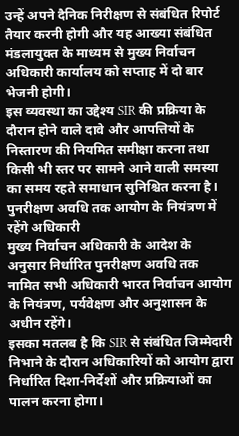उन्हें अपने दैनिक निरीक्षण से संबंधित रिपोर्ट तैयार करनी होगी और यह आख्या संबंधित मंडलायुक्त के माध्यम से मुख्य निर्वाचन अधिकारी कार्यालय को सप्ताह में दो बार भेजनी होगी।
इस व्यवस्था का उद्देश्य SIR की प्रक्रिया के दौरान होने वाले दावे और आपत्तियों के निस्तारण की नियमित समीक्षा करना तथा किसी भी स्तर पर सामने आने वाली समस्या का समय रहते समाधान सुनिश्चित करना है।
पुनरीक्षण अवधि तक आयोग के नियंत्रण में रहेंगे अधिकारी
मुख्य निर्वाचन अधिकारी के आदेश के अनुसार निर्धारित पुनरीक्षण अवधि तक नामित सभी अधिकारी भारत निर्वाचन आयोग के नियंत्रण, पर्यवेक्षण और अनुशासन के अधीन रहेंगे।
इसका मतलब है कि SIR से संबंधित जिम्मेदारी निभाने के दौरान अधिकारियों को आयोग द्वारा निर्धारित दिशा-निर्देशों और प्रक्रियाओं का पालन करना होगा।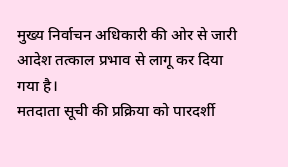मुख्य निर्वाचन अधिकारी की ओर से जारी आदेश तत्काल प्रभाव से लागू कर दिया गया है।
मतदाता सूची की प्रक्रिया को पारदर्शी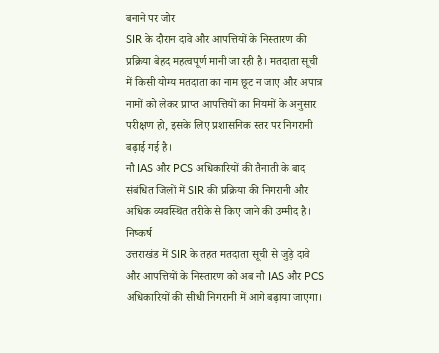बनाने पर जोर
SIR के दौरान दावे और आपत्तियों के निस्तारण की प्रक्रिया बेहद महत्वपूर्ण मानी जा रही है। मतदाता सूची में किसी योग्य मतदाता का नाम छूट न जाए और अपात्र नामों को लेकर प्राप्त आपत्तियों का नियमों के अनुसार परीक्षण हो, इसके लिए प्रशासनिक स्तर पर निगरानी बढ़ाई गई है।
नौ IAS और PCS अधिकारियों की तैनाती के बाद संबंधित जिलों में SIR की प्रक्रिया की निगरानी और अधिक व्यवस्थित तरीके से किए जाने की उम्मीद है।
निष्कर्ष
उत्तराखंड में SIR के तहत मतदाता सूची से जुड़े दावे और आपत्तियों के निस्तारण को अब नौ IAS और PCS अधिकारियों की सीधी निगरानी में आगे बढ़ाया जाएगा।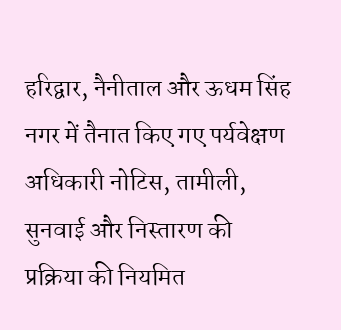हरिद्वार, नैनीताल और ऊधम सिंह नगर में तैनात किए गए पर्यवेक्षण अधिकारी नोटिस, तामीली, सुनवाई और निस्तारण की प्रक्रिया की नियमित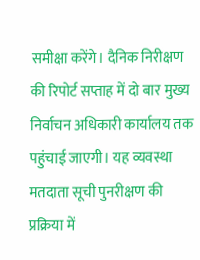समीक्षा करेंगे। दैनिक निरीक्षण की रिपोर्ट सप्ताह में दो बार मुख्य निर्वाचन अधिकारी कार्यालय तक पहुंचाई जाएगी। यह व्यवस्था मतदाता सूची पुनरीक्षण की प्रक्रिया में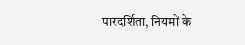पारदर्शिता, नियमों के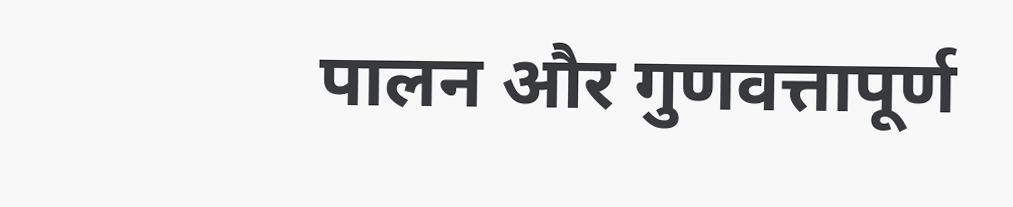पालन और गुणवत्तापूर्ण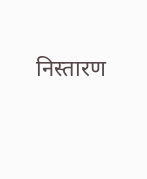निस्तारण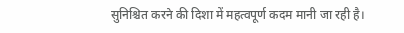सुनिश्चित करने की दिशा में महत्वपूर्ण कदम मानी जा रही है।